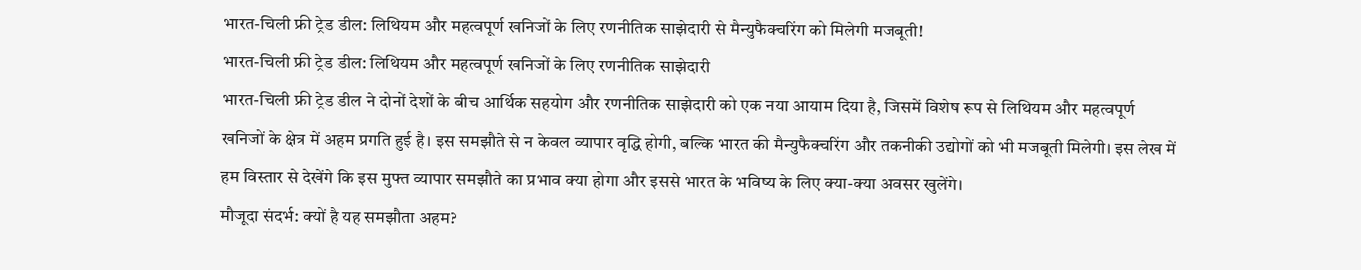भारत-चिली फ्री ट्रेड डील: लिथियम और महत्वपूर्ण खनिजों के लिए रणनीतिक साझेदारी से मैन्युफैक्चरिंग को मिलेगी मजबूती!
भारत-चिली फ्री ट्रेड डील: लिथियम और महत्वपूर्ण खनिजों के लिए रणनीतिक साझेदारी
भारत-चिली फ्री ट्रेड डील ने दोनों देशों के बीच आर्थिक सहयोग और रणनीतिक साझेदारी को एक नया आयाम दिया है, जिसमें विशेष रूप से लिथियम और महत्वपूर्ण खनिजों के क्षेत्र में अहम प्रगति हुई है। इस समझौते से न केवल व्यापार वृद्धि होगी, बल्कि भारत की मैन्युफैक्चरिंग और तकनीकी उद्योगों को भी मजबूती मिलेगी। इस लेख में हम विस्तार से देखेंगे कि इस मुफ्त व्यापार समझौते का प्रभाव क्या होगा और इससे भारत के भविष्य के लिए क्या-क्या अवसर खुलेंगे।
मौजूदा संदर्भ: क्यों है यह समझौता अहम?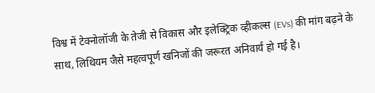विश्व में टेक्नोलॉजी के तेजी से विकास और इलेक्ट्रिक व्हीकल्स (EVs) की मांग बढ़ने के साथ, लिथियम जैसे महत्वपूर्ण खनिजों की जरूरत अनिवार्य हो गई है।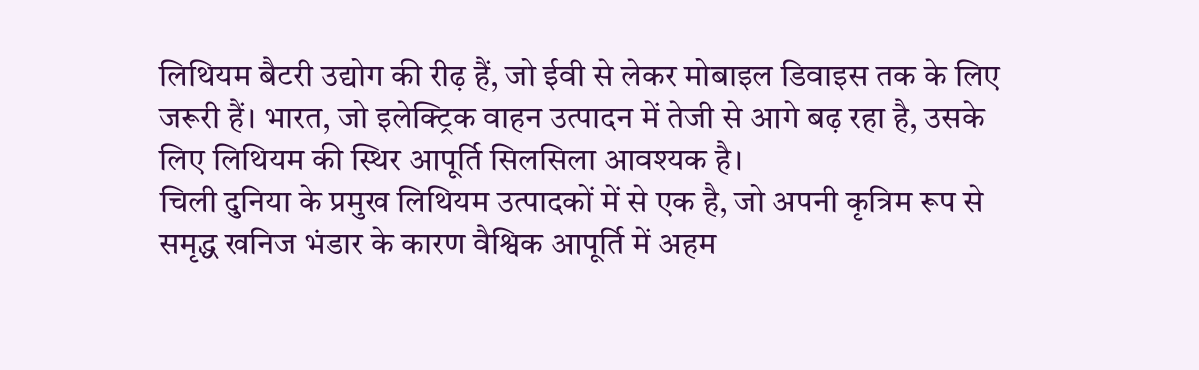लिथियम बैटरी उद्योग की रीढ़ हैं, जो ईवी से लेकर मोबाइल डिवाइस तक के लिए जरूरी हैं। भारत, जो इलेक्ट्रिक वाहन उत्पादन में तेजी से आगे बढ़ रहा है, उसके लिए लिथियम की स्थिर आपूर्ति सिलसिला आवश्यक है।
चिली दुनिया के प्रमुख लिथियम उत्पादकों में से एक है, जो अपनी कृत्रिम रूप से समृद्ध खनिज भंडार के कारण वैश्विक आपूर्ति में अहम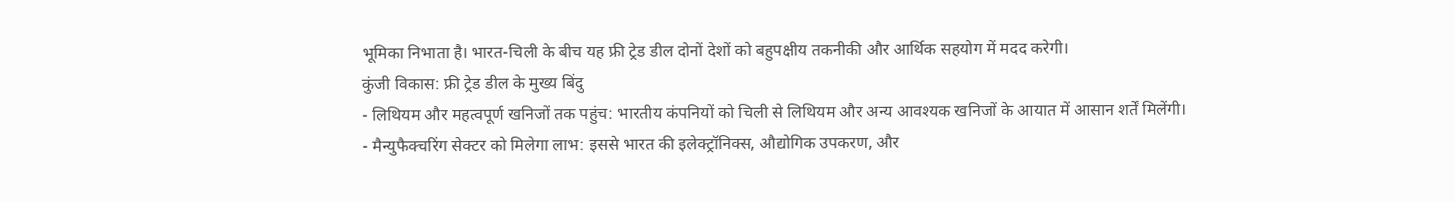भूमिका निभाता है। भारत-चिली के बीच यह फ्री ट्रेड डील दोनों देशों को बहुपक्षीय तकनीकी और आर्थिक सहयोग में मदद करेगी।
कुंजी विकास: फ्री ट्रेड डील के मुख्य बिंदु
- लिथियम और महत्वपूर्ण खनिजों तक पहुंच: भारतीय कंपनियों को चिली से लिथियम और अन्य आवश्यक खनिजों के आयात में आसान शर्तें मिलेंगी।
- मैन्युफैक्चरिंग सेक्टर को मिलेगा लाभ: इससे भारत की इलेक्ट्रॉनिक्स, औद्योगिक उपकरण, और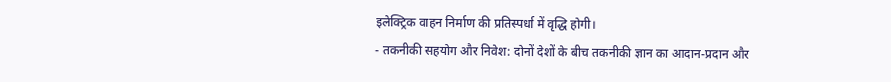इलेक्ट्रिक वाहन निर्माण की प्रतिस्पर्धा में वृद्धि होगी।
- तकनीकी सहयोग और निवेश: दोनों देशों के बीच तकनीकी ज्ञान का आदान-प्रदान और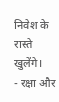निवेश के रास्ते खुलेंगे।
- रक्षा और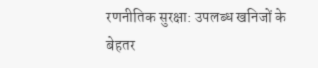रणनीतिक सुरक्षा: उपलब्ध खनिजों के बेहतर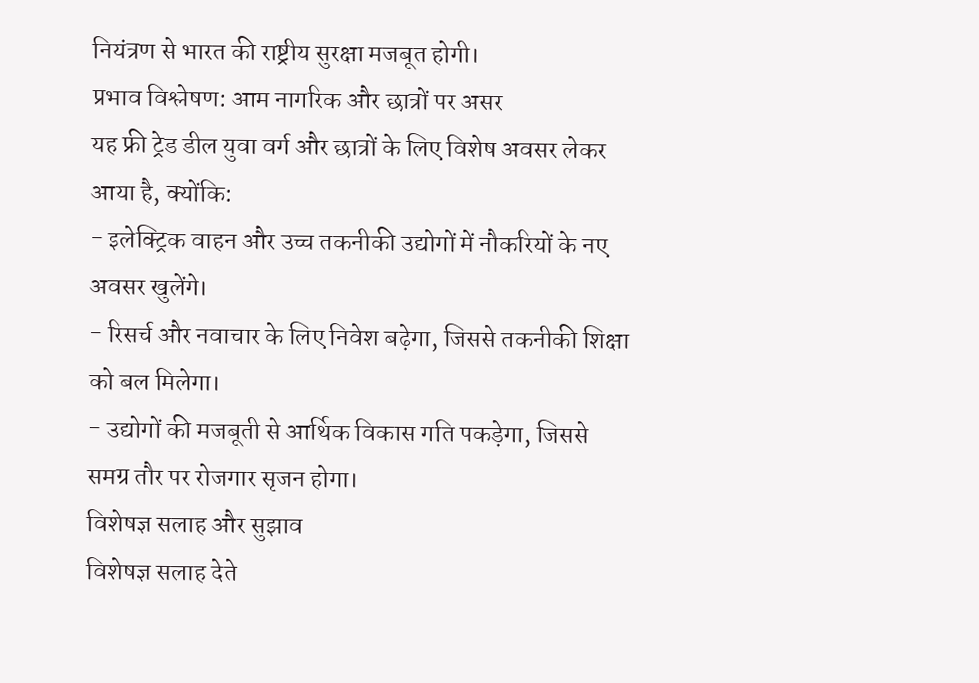नियंत्रण से भारत की राष्ट्रीय सुरक्षा मजबूत होगी।
प्रभाव विश्लेषण: आम नागरिक और छात्रों पर असर
यह फ्री ट्रेड डील युवा वर्ग और छात्रों के लिए विशेष अवसर लेकर आया है, क्योंकि:
- इलेक्ट्रिक वाहन और उच्च तकनीकी उद्योगों में नौकरियों के नए अवसर खुलेंगे।
- रिसर्च और नवाचार के लिए निवेश बढ़ेगा, जिससे तकनीकी शिक्षा को बल मिलेगा।
- उद्योगों की मजबूती से आर्थिक विकास गति पकड़ेगा, जिससे समग्र तौर पर रोजगार सृजन होगा।
विशेषज्ञ सलाह और सुझाव
विशेषज्ञ सलाह देते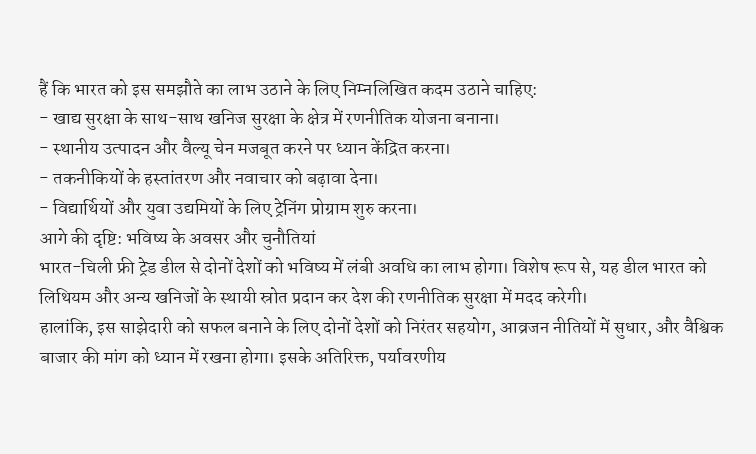हैं कि भारत को इस समझौते का लाभ उठाने के लिए निम्नलिखित कदम उठाने चाहिए:
- खाद्य सुरक्षा के साथ-साथ खनिज सुरक्षा के क्षेत्र में रणनीतिक योजना बनाना।
- स्थानीय उत्पादन और वैल्यू चेन मजबूत करने पर ध्यान केंद्रित करना।
- तकनीकियों के हस्तांतरण और नवाचार को बढ़ावा देना।
- विद्यार्थियों और युवा उद्यमियों के लिए ट्रेनिंग प्रोग्राम शुरु करना।
आगे की दृष्टि: भविष्य के अवसर और चुनौतियां
भारत-चिली फ्री ट्रेड डील से दोनों देशों को भविष्य में लंबी अवधि का लाभ होगा। विशेष रूप से, यह डील भारत को लिथियम और अन्य खनिजों के स्थायी स्रोत प्रदान कर देश की रणनीतिक सुरक्षा में मदद करेगी।
हालांकि, इस साझेदारी को सफल बनाने के लिए दोनों देशों को निरंतर सहयोग, आव्रजन नीतियों में सुधार, और वैश्विक बाजार की मांग को ध्यान में रखना होगा। इसके अतिरिक्त, पर्यावरणीय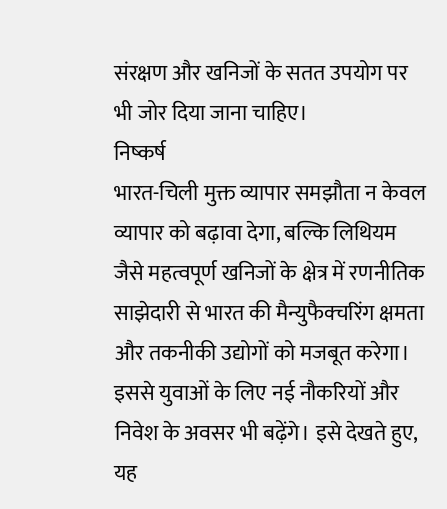संरक्षण और खनिजों के सतत उपयोग पर भी जोर दिया जाना चाहिए।
निष्कर्ष
भारत-चिली मुक्त व्यापार समझौता न केवल व्यापार को बढ़ावा देगा, बल्कि लिथियम जैसे महत्वपूर्ण खनिजों के क्षेत्र में रणनीतिक साझेदारी से भारत की मैन्युफैक्चरिंग क्षमता और तकनीकी उद्योगों को मजबूत करेगा। इससे युवाओं के लिए नई नौकरियों और निवेश के अवसर भी बढ़ेंगे। इसे देखते हुए, यह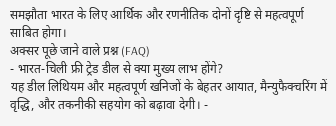समझौता भारत के लिए आर्थिक और रणनीतिक दोनों दृष्टि से महत्वपूर्ण साबित होगा।
अक्सर पूछे जाने वाले प्रश्न (FAQ)
- भारत-चिली फ्री ट्रेड डील से क्या मुख्य लाभ होंगे?
यह डील लिथियम और महत्वपूर्ण खनिजों के बेहतर आयात, मैन्युफैक्चरिंग में वृद्धि, और तकनीकी सहयोग को बढ़ावा देगी। -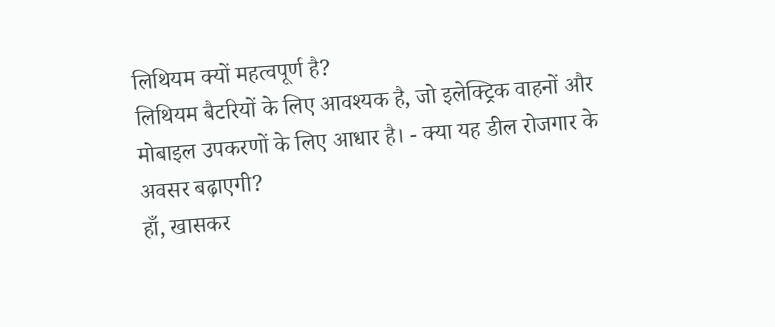लिथियम क्यों महत्वपूर्ण है?
लिथियम बैटरियों के लिए आवश्यक है, जो इलेक्ट्रिक वाहनों और मोबाइल उपकरणों के लिए आधार है। - क्या यह डील रोजगार के अवसर बढ़ाएगी?
हाँ, खासकर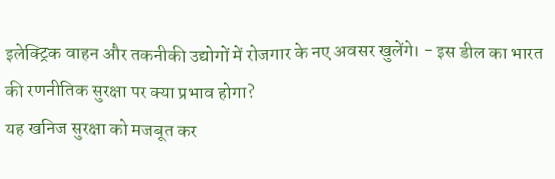इलेक्ट्रिक वाहन और तकनीकी उद्योगों में रोजगार के नए अवसर खुलेंगे। - इस डील का भारत की रणनीतिक सुरक्षा पर क्या प्रभाव होगा?
यह खनिज सुरक्षा को मजबूत कर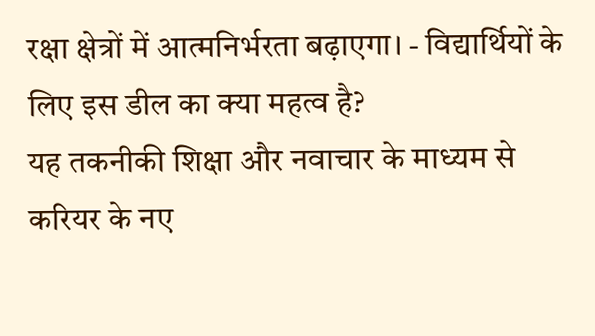रक्षा क्षेत्रों में आत्मनिर्भरता बढ़ाएगा। - विद्यार्थियों के लिए इस डील का क्या महत्व है?
यह तकनीकी शिक्षा और नवाचार के माध्यम से करियर के नए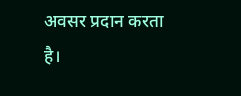अवसर प्रदान करता है।